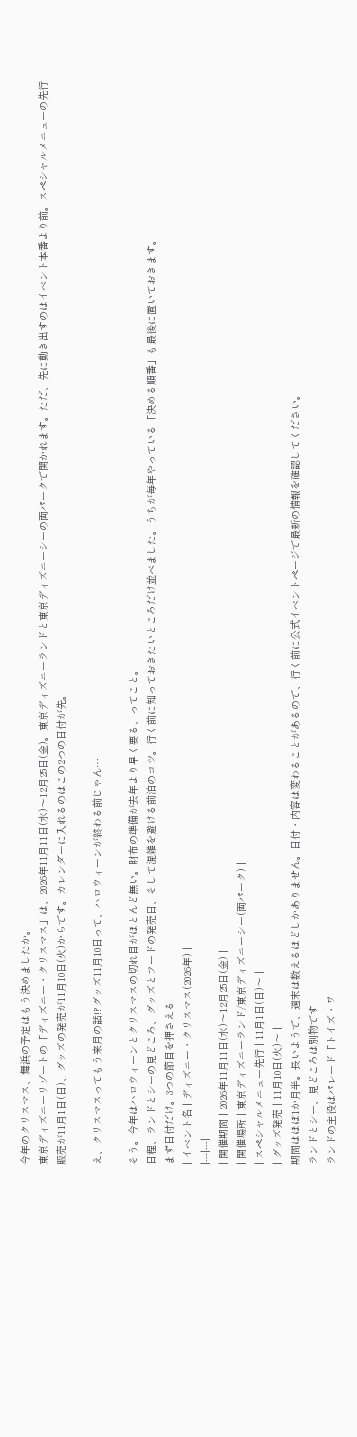今年のクリスマス、舞浜の予定はもう決めましたか。
東京ディズニーリゾートの「ディズニー・クリスマス」は、2026年11月11日(水)〜12月25日(金)。東京ディズニーランドと東京ディズニーシーの両パークで開かれます。ただ、先に動き出すのはイベント本番より前。スペシャルメニューの先行販売が11月1日(日)、グッズの発売が11月10日(火)からです。カレンダーに入れるのはこの2つの日付が先。

え、クリスマスってもう来月の話!?グッズ11月10日って、ハロウィーンが終わる前じゃん…

そう。今年はハロウィーンとクリスマスの切れ目がほとんど無い。財布の準備が去年より早く要る、ってこと。
日程、ランドとシーの見どころ、グッズとフードの発売日、そして混雑を避ける前泊のコツ。行く前に知っておきたいところだけ並べました。うちが毎年やっている「決める順番」も最後に置いておきます。
まず日付だけ。3つの節目を押さえる
| イベント名 | ディズニー・クリスマス(2026年) |
|---|---|
| 開催期間 | 2026年11月11日(水)〜12月25日(金) |
| 開催場所 | 東京ディズニーランド/東京ディズニーシー(両パーク) |
| スペシャルメニュー先行 | 11月1日(日)〜 |
| グッズ発売 | 11月10日(火)〜 |
期間はほぼ1か月半。長いようで、週末は数えるほどしかありません。日付・内容は変わることがあるので、行く前に公式イベントページで最新の情報を確認してください。
ランドとシー、見どころは別物です
ランドの主役はパレード「トイズ・ワ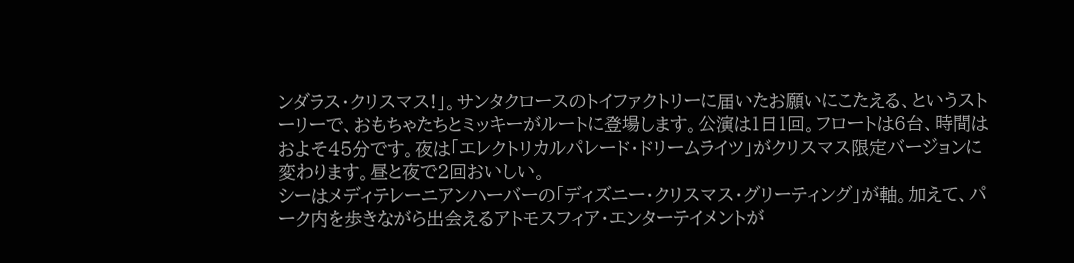ンダラス・クリスマス!」。サンタクロースのトイファクトリーに届いたお願いにこたえる、というストーリーで、おもちゃたちとミッキーがルートに登場します。公演は1日1回。フロートは6台、時間はおよそ45分です。夜は「エレクトリカルパレード・ドリームライツ」がクリスマス限定バージョンに変わります。昼と夜で2回おいしい。
シーはメディテレーニアンハーバーの「ディズニー・クリスマス・グリーティング」が軸。加えて、パーク内を歩きながら出会えるアトモスフィア・エンターテイメントが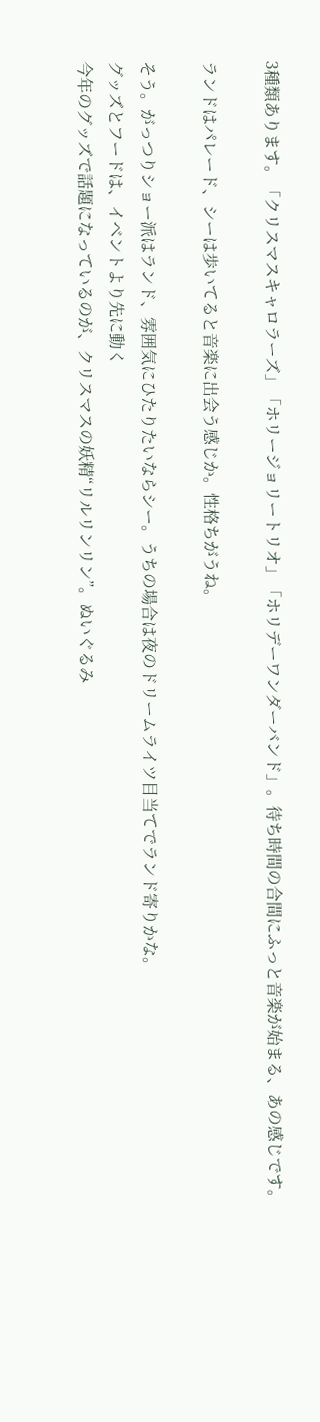3種類あります。「クリスマスキャロラーズ」「ホリージョリートリオ」「ホリデーワンダーバンド」。待ち時間の合間にふっと音楽が始まる、あの感じです。

ランドはパレード、シーは歩いてると音楽に出会う感じか。性格ちがうね。

そう。がっつりショー派はランド、雰囲気にひたりたいならシー。うちの場合は夜のドリームライツ目当てでランド寄りかな。
グッズとフードは、イベントより先に動く
今年のグッズで話題になっているのが、クリスマスの妖精“リルリンリン”。ぬいぐるみ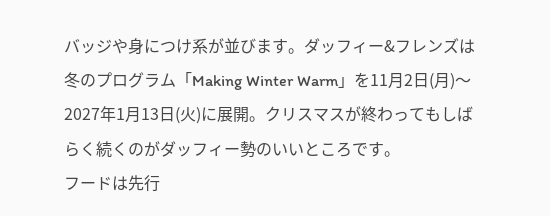バッジや身につけ系が並びます。ダッフィー&フレンズは冬のプログラム「Making Winter Warm」を11月2日(月)〜2027年1月13日(火)に展開。クリスマスが終わってもしばらく続くのがダッフィー勢のいいところです。
フードは先行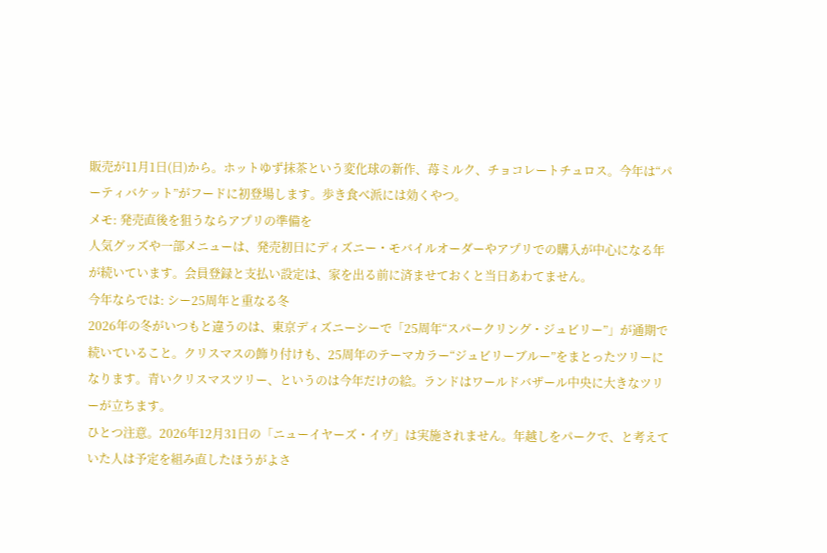販売が11月1日(日)から。ホットゆず抹茶という変化球の新作、苺ミルク、チョコレートチュロス。今年は“パーティバケット”がフードに初登場します。歩き食べ派には効くやつ。
メモ: 発売直後を狙うならアプリの準備を
人気グッズや一部メニューは、発売初日にディズニー・モバイルオーダーやアプリでの購入が中心になる年が続いています。会員登録と支払い設定は、家を出る前に済ませておくと当日あわてません。
今年ならでは: シー25周年と重なる冬
2026年の冬がいつもと違うのは、東京ディズニーシーで「25周年“スパークリング・ジュビリー”」が通期で続いていること。クリスマスの飾り付けも、25周年のテーマカラー“ジュビリーブルー”をまとったツリーになります。青いクリスマスツリー、というのは今年だけの絵。ランドはワールドバザール中央に大きなツリーが立ちます。
ひとつ注意。2026年12月31日の「ニューイヤーズ・イヴ」は実施されません。年越しをパークで、と考えていた人は予定を組み直したほうがよさ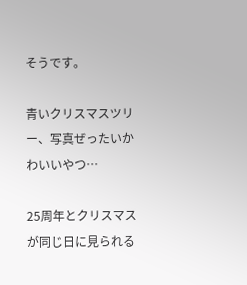そうです。

青いクリスマスツリー、写真ぜったいかわいいやつ…

25周年とクリスマスが同じ日に見られる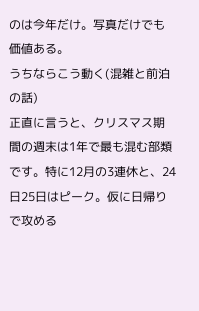のは今年だけ。写真だけでも価値ある。
うちならこう動く(混雑と前泊の話)
正直に言うと、クリスマス期間の週末は1年で最も混む部類です。特に12月の3連休と、24日25日はピーク。仮に日帰りで攻める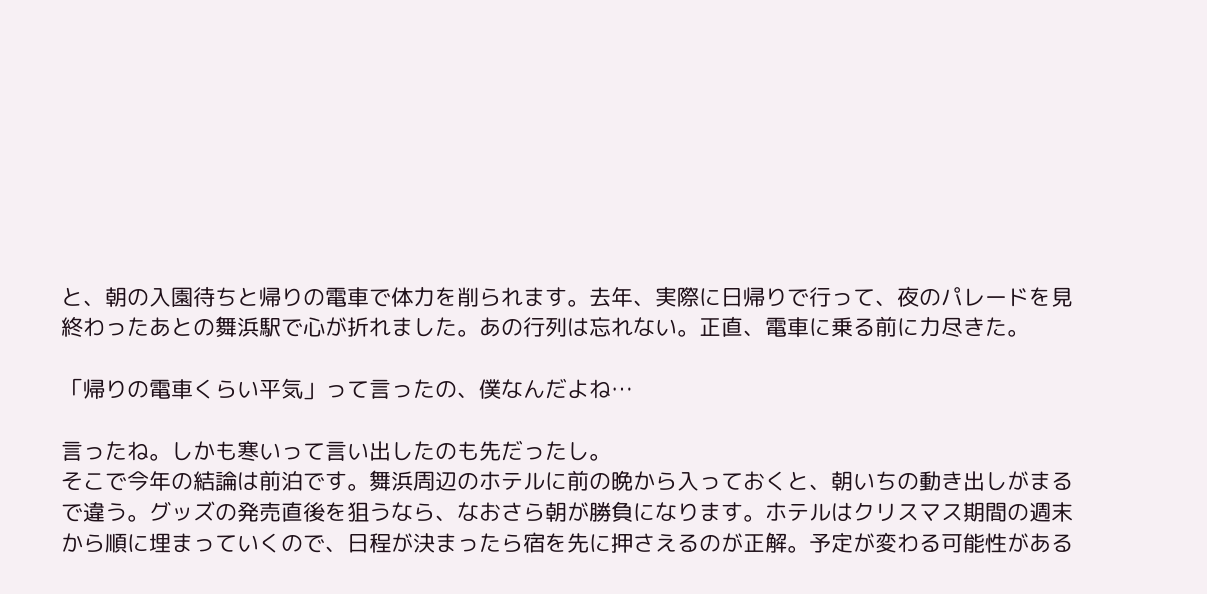と、朝の入園待ちと帰りの電車で体力を削られます。去年、実際に日帰りで行って、夜のパレードを見終わったあとの舞浜駅で心が折れました。あの行列は忘れない。正直、電車に乗る前に力尽きた。

「帰りの電車くらい平気」って言ったの、僕なんだよね…

言ったね。しかも寒いって言い出したのも先だったし。
そこで今年の結論は前泊です。舞浜周辺のホテルに前の晩から入っておくと、朝いちの動き出しがまるで違う。グッズの発売直後を狙うなら、なおさら朝が勝負になります。ホテルはクリスマス期間の週末から順に埋まっていくので、日程が決まったら宿を先に押さえるのが正解。予定が変わる可能性がある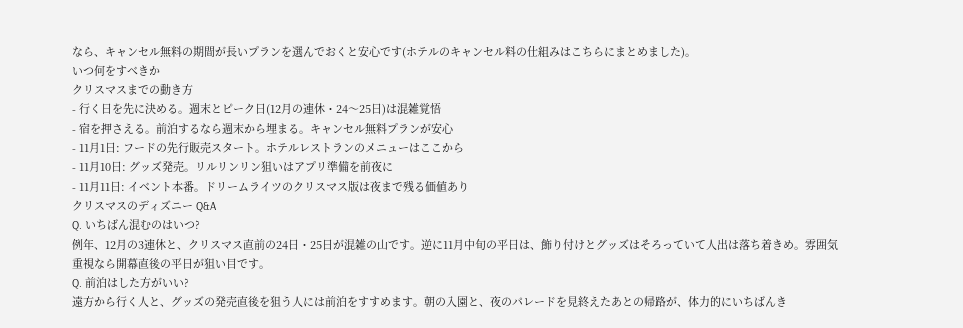なら、キャンセル無料の期間が長いプランを選んでおくと安心です(ホテルのキャンセル料の仕組みはこちらにまとめました)。
いつ何をすべきか
クリスマスまでの動き方
- 行く日を先に決める。週末とピーク日(12月の連休・24〜25日)は混雑覚悟
- 宿を押さえる。前泊するなら週末から埋まる。キャンセル無料プランが安心
- 11月1日: フードの先行販売スタート。ホテルレストランのメニューはここから
- 11月10日: グッズ発売。リルリンリン狙いはアプリ準備を前夜に
- 11月11日: イベント本番。ドリームライツのクリスマス版は夜まで残る価値あり
クリスマスのディズニー Q&A
Q. いちばん混むのはいつ?
例年、12月の3連休と、クリスマス直前の24日・25日が混雑の山です。逆に11月中旬の平日は、飾り付けとグッズはそろっていて人出は落ち着きめ。雰囲気重視なら開幕直後の平日が狙い目です。
Q. 前泊はした方がいい?
遠方から行く人と、グッズの発売直後を狙う人には前泊をすすめます。朝の入園と、夜のパレードを見終えたあとの帰路が、体力的にいちばんき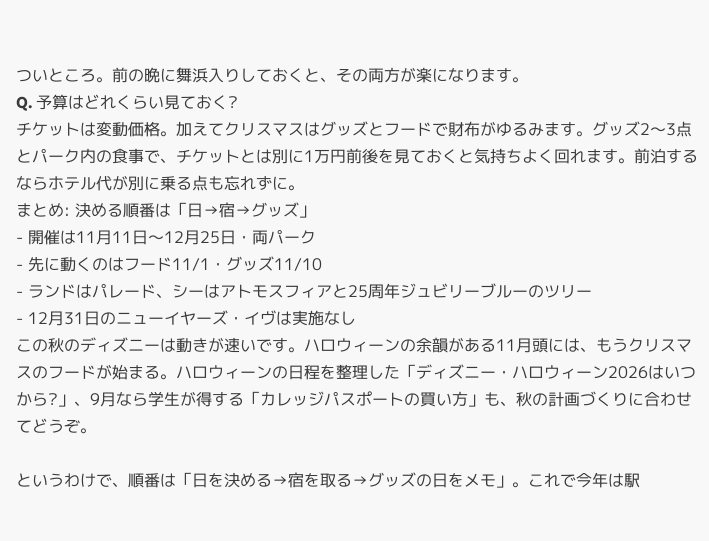ついところ。前の晩に舞浜入りしておくと、その両方が楽になります。
Q. 予算はどれくらい見ておく?
チケットは変動価格。加えてクリスマスはグッズとフードで財布がゆるみます。グッズ2〜3点とパーク内の食事で、チケットとは別に1万円前後を見ておくと気持ちよく回れます。前泊するならホテル代が別に乗る点も忘れずに。
まとめ: 決める順番は「日→宿→グッズ」
- 開催は11月11日〜12月25日・両パーク
- 先に動くのはフード11/1・グッズ11/10
- ランドはパレード、シーはアトモスフィアと25周年ジュビリーブルーのツリー
- 12月31日のニューイヤーズ・イヴは実施なし
この秋のディズニーは動きが速いです。ハロウィーンの余韻がある11月頭には、もうクリスマスのフードが始まる。ハロウィーンの日程を整理した「ディズニー・ハロウィーン2026はいつから?」、9月なら学生が得する「カレッジパスポートの買い方」も、秋の計画づくりに合わせてどうぞ。

というわけで、順番は「日を決める→宿を取る→グッズの日をメモ」。これで今年は駅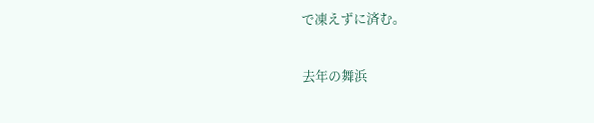で凍えずに済む。

去年の舞浜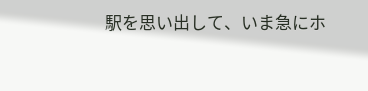駅を思い出して、いま急にホ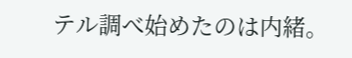テル調べ始めたのは内緒。